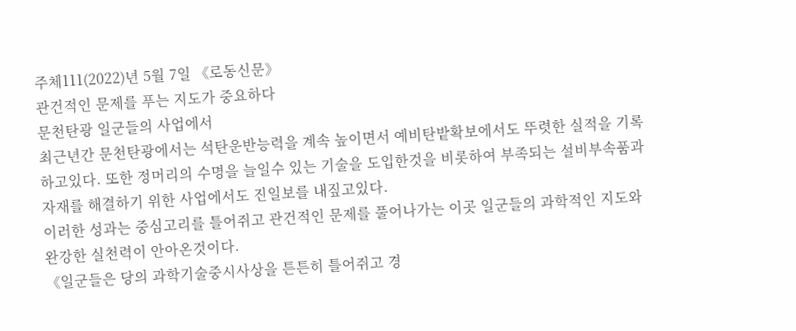주체111(2022)년 5월 7일 《로동신문》
관건적인 문제를 푸는 지도가 중요하다
문천탄광 일군들의 사업에서
최근년간 문천탄광에서는 석탄운반능력을 계속 높이면서 예비탄밭확보에서도 뚜렷한 실적을 기록하고있다. 또한 정머리의 수명을 늘일수 있는 기술을 도입한것을 비롯하여 부족되는 설비부속품과 자재를 해결하기 위한 사업에서도 진일보를 내짚고있다.
이러한 성과는 중심고리를 틀어쥐고 관건적인 문제를 풀어나가는 이곳 일군들의 과학적인 지도와 완강한 실천력이 안아온것이다.
《일군들은 당의 과학기술중시사상을 튼튼히 틀어쥐고 경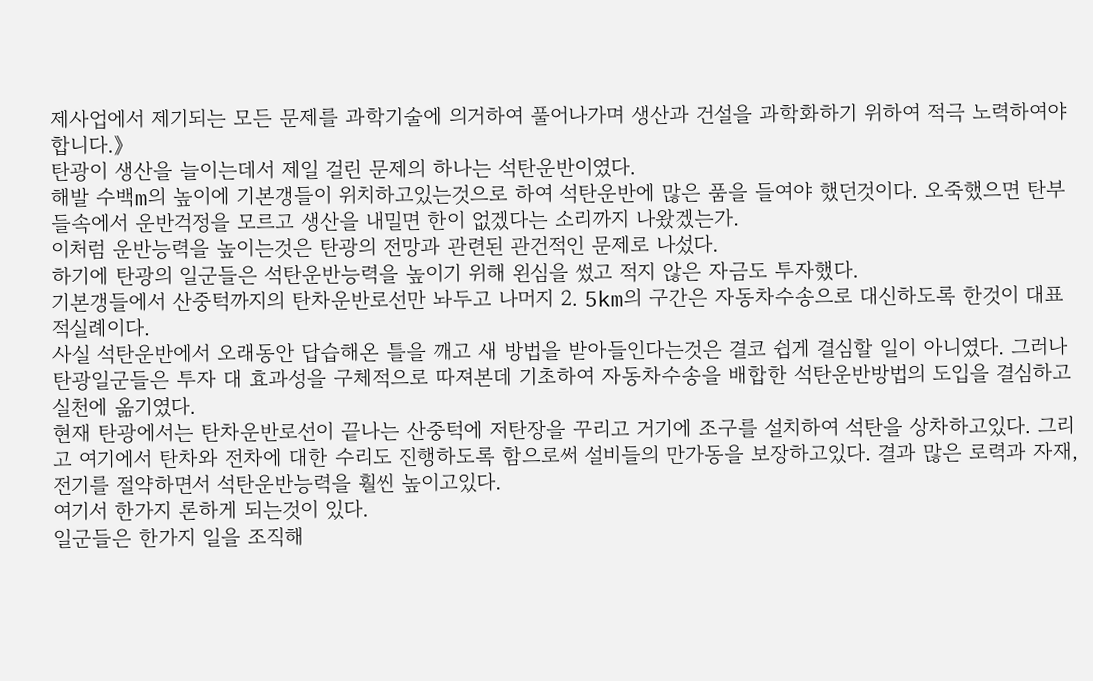제사업에서 제기되는 모든 문제를 과학기술에 의거하여 풀어나가며 생산과 건설을 과학화하기 위하여 적극 노력하여야 합니다.》
탄광이 생산을 늘이는데서 제일 걸린 문제의 하나는 석탄운반이였다.
해발 수백m의 높이에 기본갱들이 위치하고있는것으로 하여 석탄운반에 많은 품을 들여야 했던것이다. 오죽했으면 탄부들속에서 운반걱정을 모르고 생산을 내밀면 한이 없겠다는 소리까지 나왔겠는가.
이처럼 운반능력을 높이는것은 탄광의 전망과 관련된 관건적인 문제로 나섰다.
하기에 탄광의 일군들은 석탄운반능력을 높이기 위해 왼심을 썼고 적지 않은 자금도 투자했다.
기본갱들에서 산중턱까지의 탄차운반로선만 놔두고 나머지 2. 5km의 구간은 자동차수송으로 대신하도록 한것이 대표적실례이다.
사실 석탄운반에서 오래동안 답습해온 틀을 깨고 새 방법을 받아들인다는것은 결코 쉽게 결심할 일이 아니였다. 그러나 탄광일군들은 투자 대 효과성을 구체적으로 따져본데 기초하여 자동차수송을 배합한 석탄운반방법의 도입을 결심하고 실천에 옮기였다.
현재 탄광에서는 탄차운반로선이 끝나는 산중턱에 저탄장을 꾸리고 거기에 조구를 설치하여 석탄을 상차하고있다. 그리고 여기에서 탄차와 전차에 대한 수리도 진행하도록 함으로써 설비들의 만가동을 보장하고있다. 결과 많은 로력과 자재, 전기를 절약하면서 석탄운반능력을 훨씬 높이고있다.
여기서 한가지 론하게 되는것이 있다.
일군들은 한가지 일을 조직해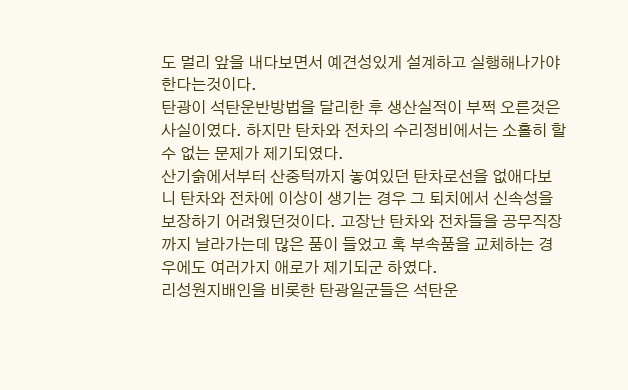도 멀리 앞을 내다보면서 예견성있게 설계하고 실행해나가야 한다는것이다.
탄광이 석탄운반방법을 달리한 후 생산실적이 부쩍 오른것은 사실이였다. 하지만 탄차와 전차의 수리정비에서는 소홀히 할수 없는 문제가 제기되였다.
산기슭에서부터 산중턱까지 놓여있던 탄차로선을 없애다보니 탄차와 전차에 이상이 생기는 경우 그 퇴치에서 신속성을 보장하기 어려웠던것이다. 고장난 탄차와 전차들을 공무직장까지 날라가는데 많은 품이 들었고 혹 부속품을 교체하는 경우에도 여러가지 애로가 제기되군 하였다.
리성원지배인을 비롯한 탄광일군들은 석탄운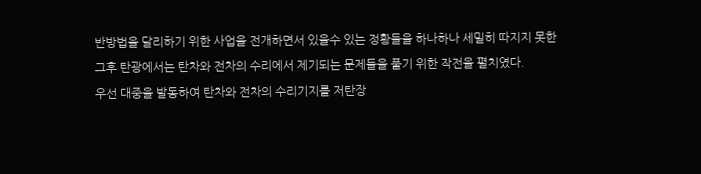반방법을 달리하기 위한 사업을 전개하면서 있을수 있는 정황들을 하나하나 세밀히 따지지 못한
그후 탄광에서는 탄차와 전차의 수리에서 제기되는 문제들을 풀기 위한 작전을 펼치였다.
우선 대중을 발동하여 탄차와 전차의 수리기지를 저탄장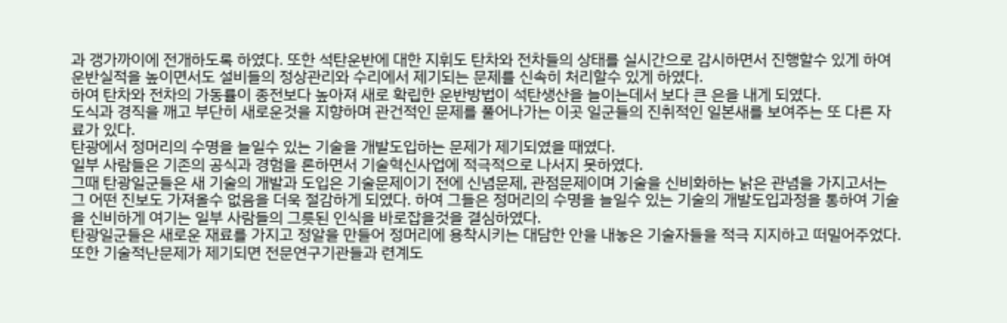과 갱가까이에 전개하도록 하였다. 또한 석탄운반에 대한 지휘도 탄차와 전차들의 상태를 실시간으로 감시하면서 진행할수 있게 하여 운반실적을 높이면서도 설비들의 정상관리와 수리에서 제기되는 문제를 신속히 처리할수 있게 하였다.
하여 탄차와 전차의 가동률이 종전보다 높아져 새로 확립한 운반방법이 석탄생산을 늘이는데서 보다 큰 은을 내게 되였다.
도식과 경직을 깨고 부단히 새로운것을 지향하며 관건적인 문제를 풀어나가는 이곳 일군들의 진취적인 일본새를 보여주는 또 다른 자료가 있다.
탄광에서 정머리의 수명을 늘일수 있는 기술을 개발도입하는 문제가 제기되였을 때였다.
일부 사람들은 기존의 공식과 경험을 론하면서 기술혁신사업에 적극적으로 나서지 못하였다.
그때 탄광일군들은 새 기술의 개발과 도입은 기술문제이기 전에 신념문제, 관점문제이며 기술을 신비화하는 낡은 관념을 가지고서는 그 어떤 진보도 가져올수 없음을 더욱 절감하게 되였다. 하여 그들은 정머리의 수명을 늘일수 있는 기술의 개발도입과정을 통하여 기술을 신비하게 여기는 일부 사람들의 그릇된 인식을 바로잡을것을 결심하였다.
탄광일군들은 새로운 재료를 가지고 정알을 만들어 정머리에 용착시키는 대담한 안을 내놓은 기술자들을 적극 지지하고 떠밀어주었다. 또한 기술적난문제가 제기되면 전문연구기관들과 련계도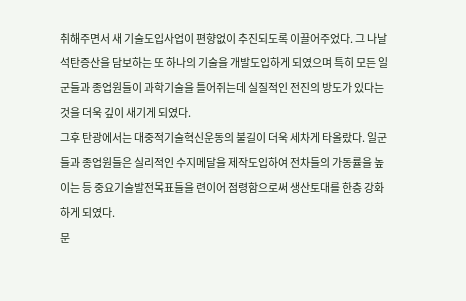취해주면서 새 기술도입사업이 편향없이 추진되도록 이끌어주었다. 그 나날 석탄증산을 담보하는 또 하나의 기술을 개발도입하게 되였으며 특히 모든 일군들과 종업원들이 과학기술을 틀어쥐는데 실질적인 전진의 방도가 있다는것을 더욱 깊이 새기게 되였다.
그후 탄광에서는 대중적기술혁신운동의 불길이 더욱 세차게 타올랐다. 일군들과 종업원들은 실리적인 수지메달을 제작도입하여 전차들의 가동률을 높이는 등 중요기술발전목표들을 련이어 점령함으로써 생산토대를 한층 강화하게 되였다.
문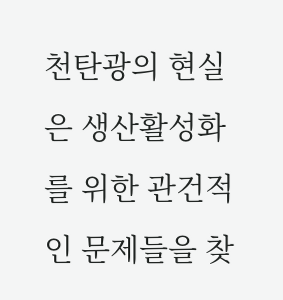천탄광의 현실은 생산활성화를 위한 관건적인 문제들을 찾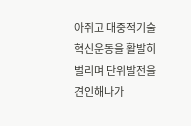아쥐고 대중적기술혁신운동을 활발히 벌리며 단위발전을 견인해나가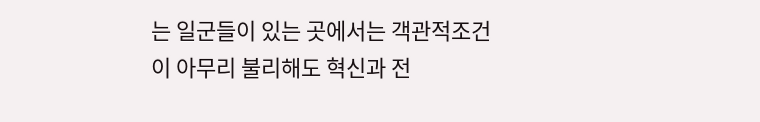는 일군들이 있는 곳에서는 객관적조건이 아무리 불리해도 혁신과 전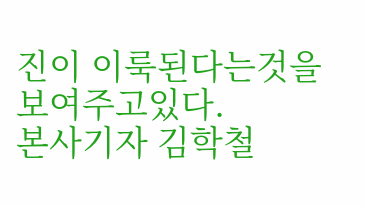진이 이룩된다는것을 보여주고있다.
본사기자 김학철